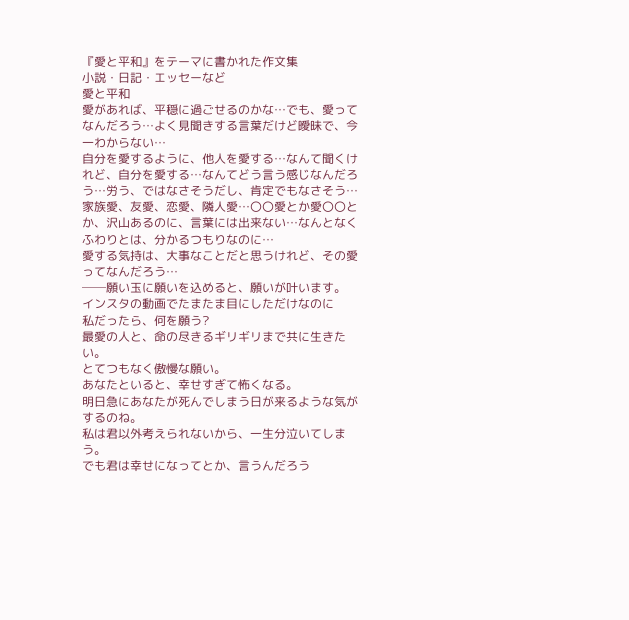『愛と平和』をテーマに書かれた作文集
小説・日記・エッセーなど
愛と平和
愛があれば、平穏に過ごせるのかな…でも、愛ってなんだろう…よく見聞きする言葉だけど曖昧で、今一わからない…
自分を愛するように、他人を愛する…なんて聞くけれど、自分を愛する…なんてどう言う感じなんだろう…労う、ではなさそうだし、肯定でもなさそう…
家族愛、友愛、恋愛、隣人愛…〇〇愛とか愛〇〇とか、沢山あるのに、言葉には出来ない…なんとなくふわりとは、分かるつもりなのに…
愛する気持は、大事なことだと思うけれど、その愛ってなんだろう…
──願い玉に願いを込めると、願いが叶います。
インスタの動画でたまたま目にしただけなのに
私だったら、何を願う?
最愛の人と、命の尽きるギリギリまで共に生きたい。
とてつもなく傲慢な願い。
あなたといると、幸せすぎて怖くなる。
明日急にあなたが死んでしまう日が来るような気がするのね。
私は君以外考えられないから、一生分泣いてしまう。
でも君は幸せになってとか、言うんだろう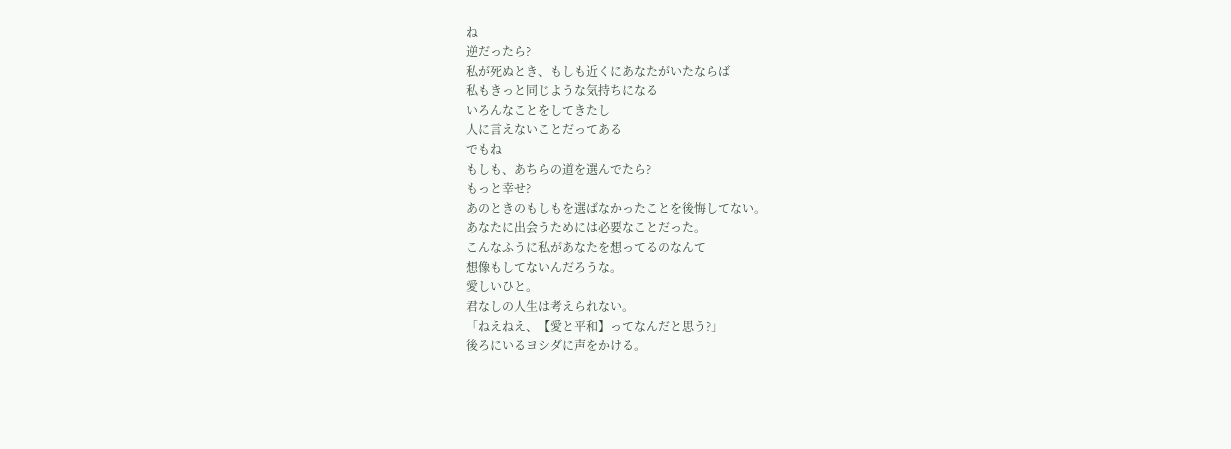ね
逆だったら?
私が死ぬとき、もしも近くにあなたがいたならば
私もきっと同じような気持ちになる
いろんなことをしてきたし
人に言えないことだってある
でもね
もしも、あちらの道を選んでたら?
もっと幸せ?
あのときのもしもを選ばなかったことを後悔してない。
あなたに出会うためには必要なことだった。
こんなふうに私があなたを想ってるのなんて
想像もしてないんだろうな。
愛しいひと。
君なしの人生は考えられない。
「ねえねえ、【愛と平和】ってなんだと思う?」
後ろにいるヨシダに声をかける。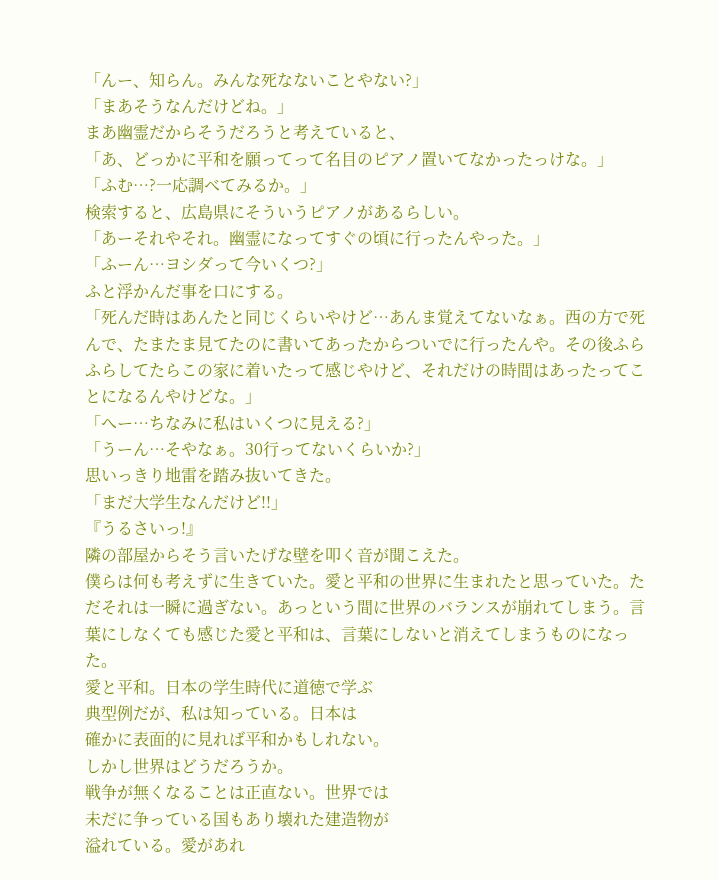「んー、知らん。みんな死なないことやない?」
「まあそうなんだけどね。」
まあ幽霊だからそうだろうと考えていると、
「あ、どっかに平和を願ってって名目のピアノ置いてなかったっけな。」
「ふむ…?一応調べてみるか。」
検索すると、広島県にそういうピアノがあるらしい。
「あーそれやそれ。幽霊になってすぐの頃に行ったんやった。」
「ふーん…ヨシダって今いくつ?」
ふと浮かんだ事を口にする。
「死んだ時はあんたと同じくらいやけど…あんま覚えてないなぁ。西の方で死んで、たまたま見てたのに書いてあったからついでに行ったんや。その後ふらふらしてたらこの家に着いたって感じやけど、それだけの時間はあったってことになるんやけどな。」
「へー…ちなみに私はいくつに見える?」
「うーん…そやなぁ。30行ってないくらいか?」
思いっきり地雷を踏み抜いてきた。
「まだ大学生なんだけど!!」
『うるさいっ!』
隣の部屋からそう言いたげな壁を叩く音が聞こえた。
僕らは何も考えずに生きていた。愛と平和の世界に生まれたと思っていた。ただそれは一瞬に過ぎない。あっという間に世界のバランスが崩れてしまう。言葉にしなくても感じた愛と平和は、言葉にしないと消えてしまうものになった。
愛と平和。日本の学生時代に道徳で学ぶ
典型例だが、私は知っている。日本は
確かに表面的に見れば平和かもしれない。
しかし世界はどうだろうか。
戦争が無くなることは正直ない。世界では
未だに争っている国もあり壊れた建造物が
溢れている。愛があれ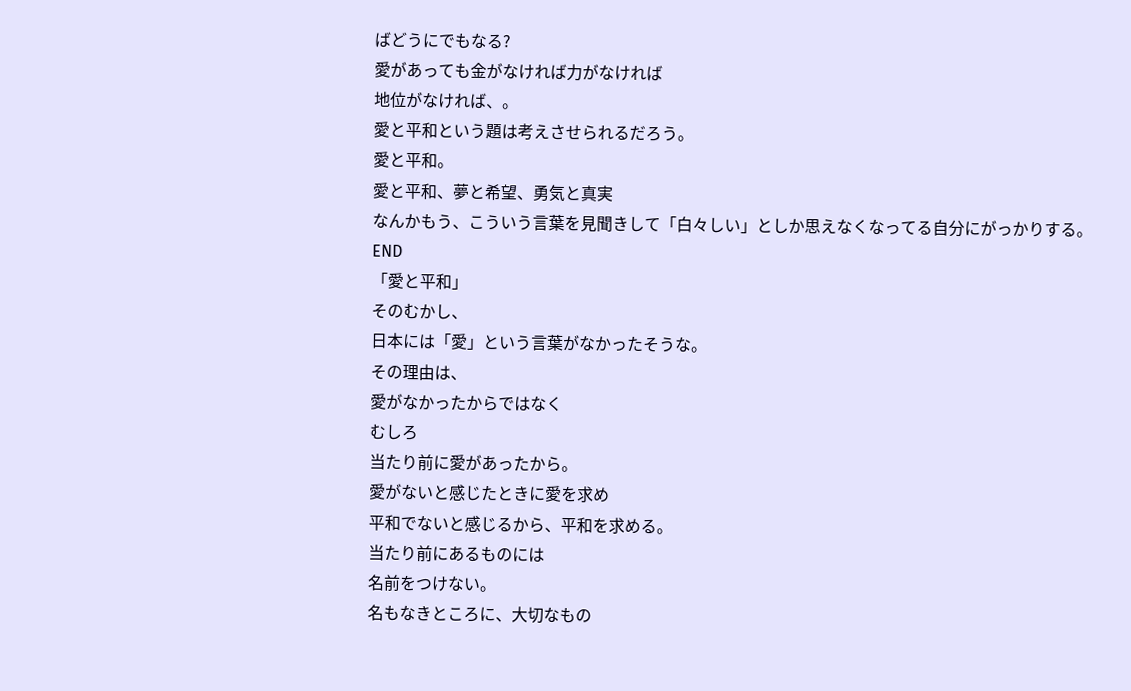ばどうにでもなる?
愛があっても金がなければ力がなければ
地位がなければ、。
愛と平和という題は考えさせられるだろう。
愛と平和。
愛と平和、夢と希望、勇気と真実
なんかもう、こういう言葉を見聞きして「白々しい」としか思えなくなってる自分にがっかりする。
END
「愛と平和」
そのむかし、
日本には「愛」という言葉がなかったそうな。
その理由は、
愛がなかったからではなく
むしろ
当たり前に愛があったから。
愛がないと感じたときに愛を求め
平和でないと感じるから、平和を求める。
当たり前にあるものには
名前をつけない。
名もなきところに、大切なもの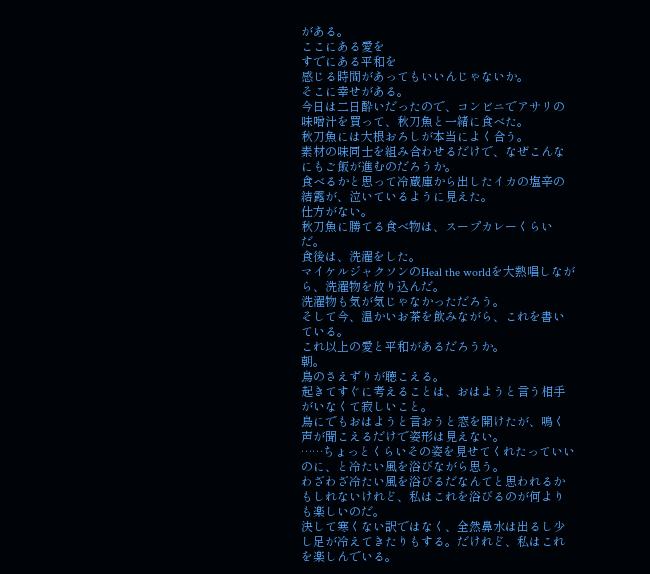がある。
ここにある愛を
すでにある平和を
感じる時間があってもいいんじゃないか。
そこに幸せがある。
今日は二日酔いだったので、コンビニでアサリの味噌汁を買って、秋刀魚と一緒に食べた。
秋刀魚には大根おろしが本当によく合う。
素材の味同士を組み合わせるだけで、なぜこんなにもご飯が進むのだろうか。
食べるかと思って冷蔵庫から出したイカの塩辛の結露が、泣いているように見えた。
仕方がない。
秋刀魚に勝てる食べ物は、スープカレーくらいだ。
食後は、洗濯をした。
マイケルジャクソンのHeal the worldを大熱唱しながら、洗濯物を放り込んだ。
洗濯物も気が気じゃなかっただろう。
そして今、温かいお茶を飲みながら、これを書いている。
これ以上の愛と平和があるだろうか。
朝。
鳥のさえずりが聴こえる。
起きてすぐに考えることは、おはようと言う相手がいなくて寂しいこと。
鳥にでもおはようと言おうと窓を開けたが、鳴く声が聞こえるだけで姿形は見えない。
……ちょっとくらいその姿を見せてくれたっていいのに、と冷たい風を浴びながら思う。
わざわざ冷たい風を浴びるだなんてと思われるかもしれないけれど、私はこれを浴びるのが何よりも楽しいのだ。
決して寒くない訳ではなく、全然鼻水は出るし少し足が冷えてきたりもする。だけれど、私はこれを楽しんでいる。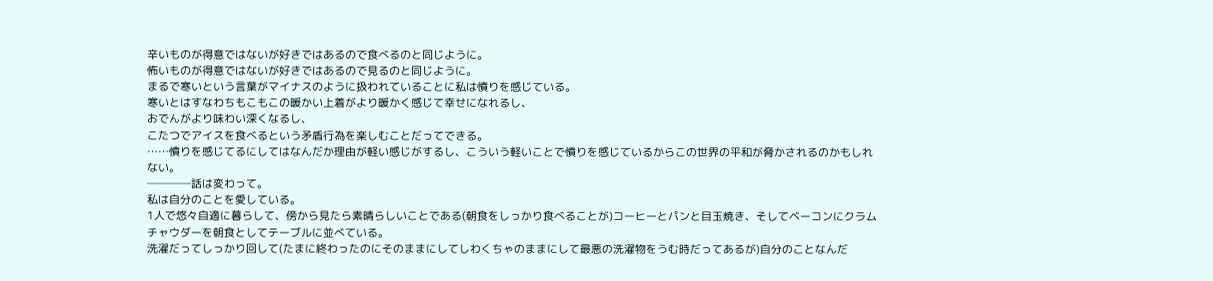辛いものが得意ではないが好きではあるので食べるのと同じように。
怖いものが得意ではないが好きではあるので見るのと同じように。
まるで寒いという言葉がマイナスのように扱われていることに私は憤りを感じている。
寒いとはすなわちもこもこの暖かい上着がより暖かく感じて幸せになれるし、
おでんがより味わい深くなるし、
こたつでアイスを食べるという矛盾行為を楽しむことだってできる。
……憤りを感じてるにしてはなんだか理由が軽い感じがするし、こういう軽いことで憤りを感じているからこの世界の平和が脅かされるのかもしれない。
────話は変わって。
私は自分のことを愛している。
1人で悠々自適に暮らして、傍から見たら素晴らしいことである(朝食をしっかり食べることが)コーヒーとパンと目玉焼き、そしてベーコンにクラムチャウダーを朝食としてテーブルに並べている。
洗濯だってしっかり回して(たまに終わったのにそのままにしてしわくちゃのままにして最悪の洗濯物をうむ時だってあるが)自分のことなんだ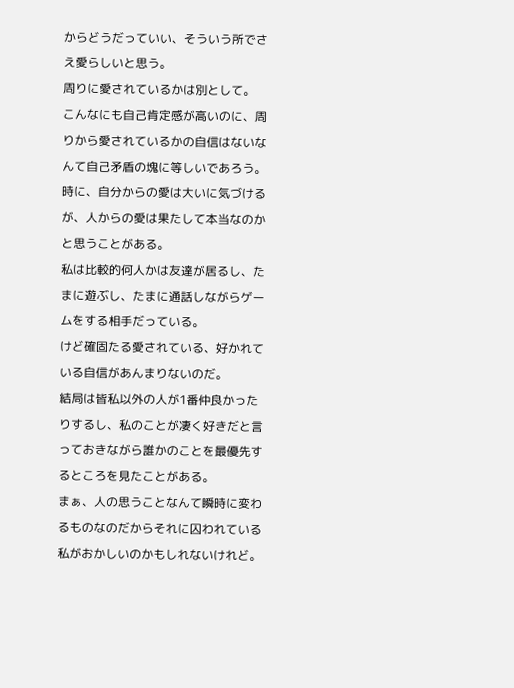からどうだっていい、そういう所でさえ愛らしいと思う。
周りに愛されているかは別として。
こんなにも自己肯定感が高いのに、周りから愛されているかの自信はないなんて自己矛盾の塊に等しいであろう。
時に、自分からの愛は大いに気づけるが、人からの愛は果たして本当なのかと思うことがある。
私は比較的何人かは友達が居るし、たまに遊ぶし、たまに通話しながらゲームをする相手だっている。
けど確固たる愛されている、好かれている自信があんまりないのだ。
結局は皆私以外の人が1番仲良かったりするし、私のことが凄く好きだと言っておきながら誰かのことを最優先するところを見たことがある。
まぁ、人の思うことなんて瞬時に変わるものなのだからそれに囚われている私がおかしいのかもしれないけれど。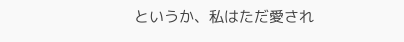というか、私はただ愛され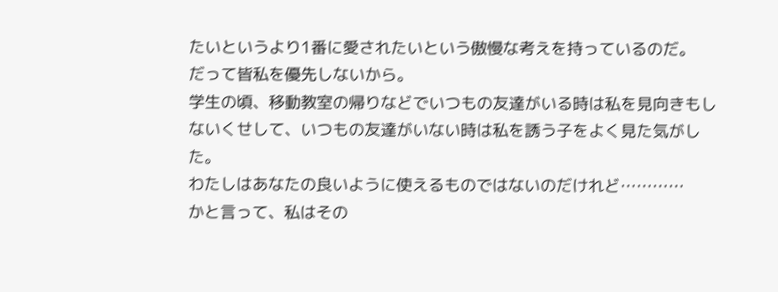たいというより1番に愛されたいという傲慢な考えを持っているのだ。
だって皆私を優先しないから。
学生の頃、移動教室の帰りなどでいつもの友達がいる時は私を見向きもしないくせして、いつもの友達がいない時は私を誘う子をよく見た気がした。
わたしはあなたの良いように使えるものではないのだけれど…………
かと言って、私はその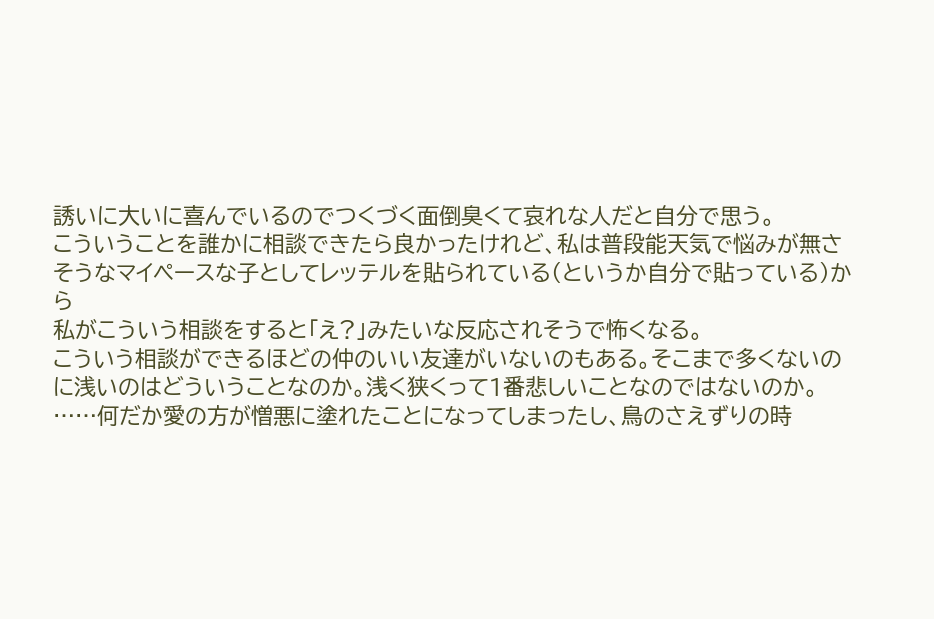誘いに大いに喜んでいるのでつくづく面倒臭くて哀れな人だと自分で思う。
こういうことを誰かに相談できたら良かったけれど、私は普段能天気で悩みが無さそうなマイペースな子としてレッテルを貼られている(というか自分で貼っている)から
私がこういう相談をすると「え?」みたいな反応されそうで怖くなる。
こういう相談ができるほどの仲のいい友達がいないのもある。そこまで多くないのに浅いのはどういうことなのか。浅く狭くって1番悲しいことなのではないのか。
……何だか愛の方が憎悪に塗れたことになってしまったし、鳥のさえずりの時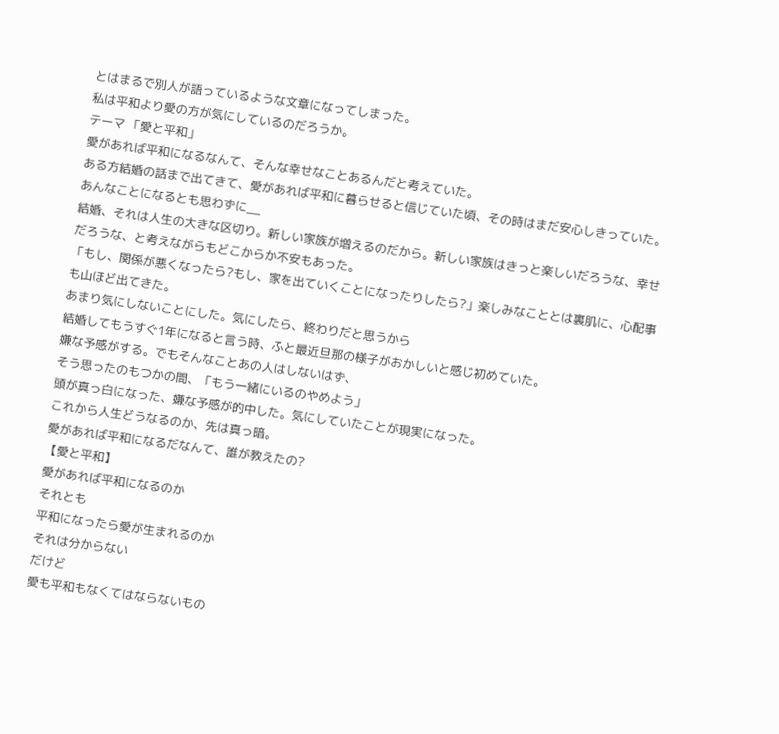とはまるで別人が語っているような文章になってしまった。
私は平和より愛の方が気にしているのだろうか。
テーマ 「愛と平和」
愛があれば平和になるなんて、そんな幸せなことあるんだと考えていた。
ある方結婚の話まで出てきて、愛があれば平和に暮らせると信じていた頃、その時はまだ安心しきっていた。
あんなことになるとも思わずに__
結婚、それは人生の大きな区切り。新しい家族が増えるのだから。新しい家族はきっと楽しいだろうな、幸せだろうな、と考えながらもどこからか不安もあった。
「もし、関係が悪くなったら?もし、家を出ていくことになったりしたら?」楽しみなこととは裏肌に、心配事も山ほど出てきた。
あまり気にしないことにした。気にしたら、終わりだと思うから
結婚してもうすぐ1年になると言う時、ふと最近旦那の様子がおかしいと感じ初めていた。
嫌な予感がする。でもそんなことあの人はしないはず、
そう思ったのもつかの間、「もう一緒にいるのやめよう」
頭が真っ白になった、嫌な予感が的中した。気にしていたことが現実になった。
これから人生どうなるのか、先は真っ暗。
愛があれば平和になるだなんて、誰が教えたの?
【愛と平和】
愛があれば平和になるのか
それとも
平和になったら愛が生まれるのか
それは分からない
だけど
愛も平和もなくてはならないもの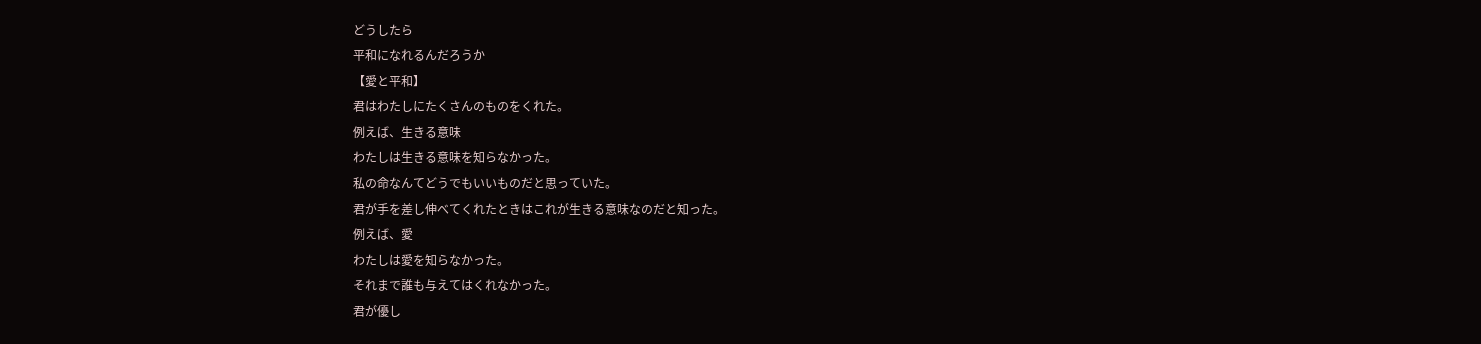どうしたら
平和になれるんだろうか
【愛と平和】
君はわたしにたくさんのものをくれた。
例えば、生きる意味
わたしは生きる意味を知らなかった。
私の命なんてどうでもいいものだと思っていた。
君が手を差し伸べてくれたときはこれが生きる意味なのだと知った。
例えば、愛
わたしは愛を知らなかった。
それまで誰も与えてはくれなかった。
君が優し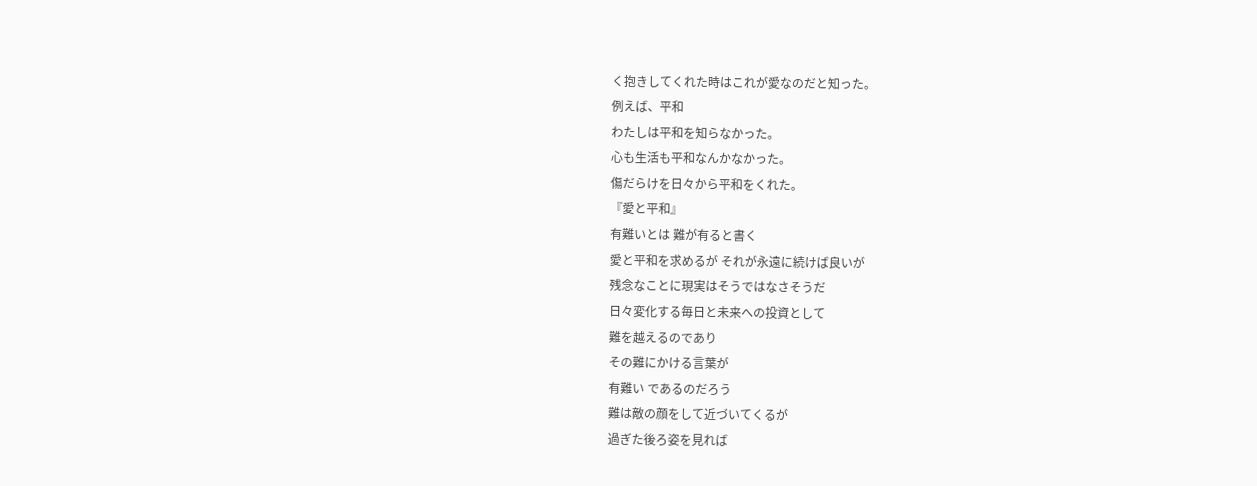く抱きしてくれた時はこれが愛なのだと知った。
例えば、平和
わたしは平和を知らなかった。
心も生活も平和なんかなかった。
傷だらけを日々から平和をくれた。
『愛と平和』
有難いとは 難が有ると書く
愛と平和を求めるが それが永遠に続けば良いが
残念なことに現実はそうではなさそうだ
日々変化する毎日と未来への投資として
難を越えるのであり
その難にかける言葉が
有難い であるのだろう
難は敵の顔をして近づいてくるが
過ぎた後ろ姿を見れば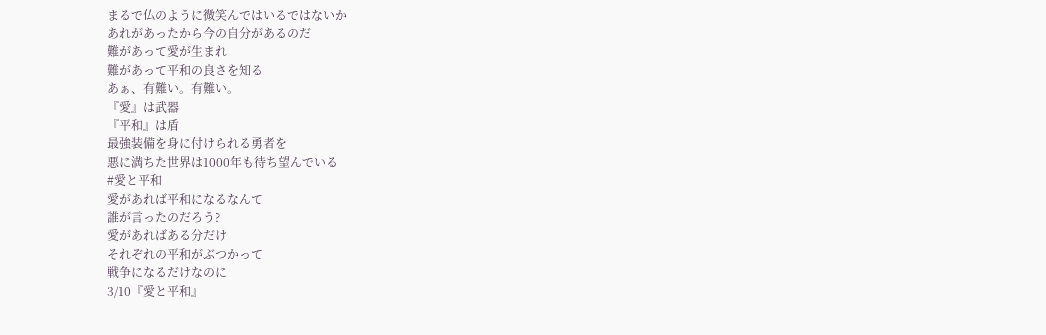まるで仏のように微笑んではいるではないか
あれがあったから今の自分があるのだ
難があって愛が生まれ
難があって平和の良さを知る
あぁ、有難い。有難い。
『愛』は武器
『平和』は盾
最強装備を身に付けられる勇者を
悪に満ちた世界は1000年も待ち望んでいる
#愛と平和
愛があれば平和になるなんて
誰が言ったのだろう?
愛があればある分だけ
それぞれの平和がぶつかって
戦争になるだけなのに
3/10『愛と平和』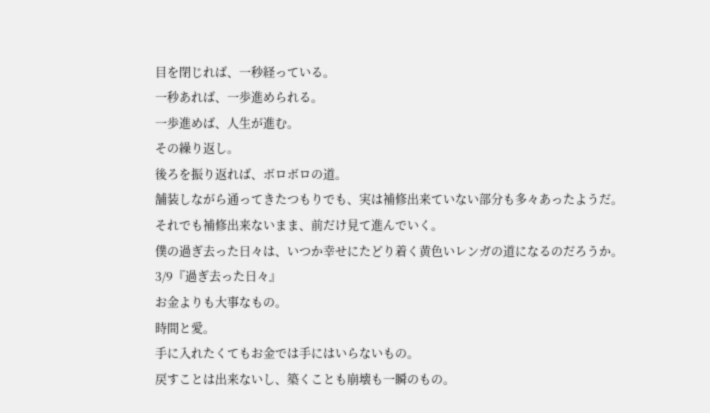目を閉じれば、一秒経っている。
一秒あれば、一歩進められる。
一歩進めば、人生が進む。
その繰り返し。
後ろを振り返れば、ボロボロの道。
舗装しながら通ってきたつもりでも、実は補修出来ていない部分も多々あったようだ。
それでも補修出来ないまま、前だけ見て進んでいく。
僕の過ぎ去った日々は、いつか幸せにたどり着く黄色いレンガの道になるのだろうか。
3/9『過ぎ去った日々』
お金よりも大事なもの。
時間と愛。
手に入れたくてもお金では手にはいらないもの。
戻すことは出来ないし、築くことも崩壊も一瞬のもの。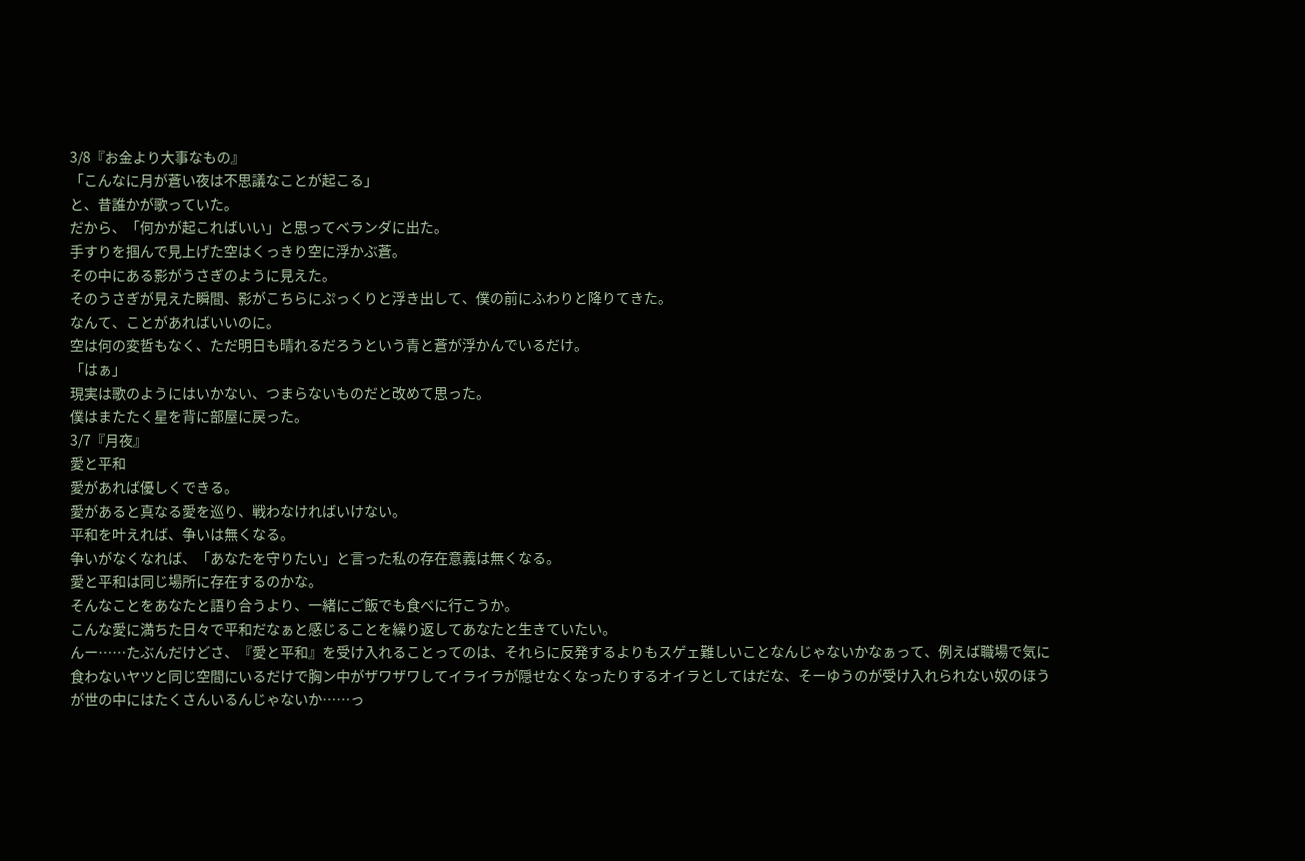3/8『お金より大事なもの』
「こんなに月が蒼い夜は不思議なことが起こる」
と、昔誰かが歌っていた。
だから、「何かが起こればいい」と思ってベランダに出た。
手すりを掴んで見上げた空はくっきり空に浮かぶ蒼。
その中にある影がうさぎのように見えた。
そのうさぎが見えた瞬間、影がこちらにぷっくりと浮き出して、僕の前にふわりと降りてきた。
なんて、ことがあればいいのに。
空は何の変哲もなく、ただ明日も晴れるだろうという青と蒼が浮かんでいるだけ。
「はぁ」
現実は歌のようにはいかない、つまらないものだと改めて思った。
僕はまたたく星を背に部屋に戻った。
3/7『月夜』
愛と平和
愛があれば優しくできる。
愛があると真なる愛を巡り、戦わなければいけない。
平和を叶えれば、争いは無くなる。
争いがなくなれば、「あなたを守りたい」と言った私の存在意義は無くなる。
愛と平和は同じ場所に存在するのかな。
そんなことをあなたと語り合うより、一緒にご飯でも食べに行こうか。
こんな愛に満ちた日々で平和だなぁと感じることを繰り返してあなたと生きていたい。
んー……たぶんだけどさ、『愛と平和』を受け入れることってのは、それらに反発するよりもスゲェ難しいことなんじゃないかなぁって、例えば職場で気に食わないヤツと同じ空間にいるだけで胸ン中がザワザワしてイライラが隠せなくなったりするオイラとしてはだな、そーゆうのが受け入れられない奴のほうが世の中にはたくさんいるんじゃないか……っ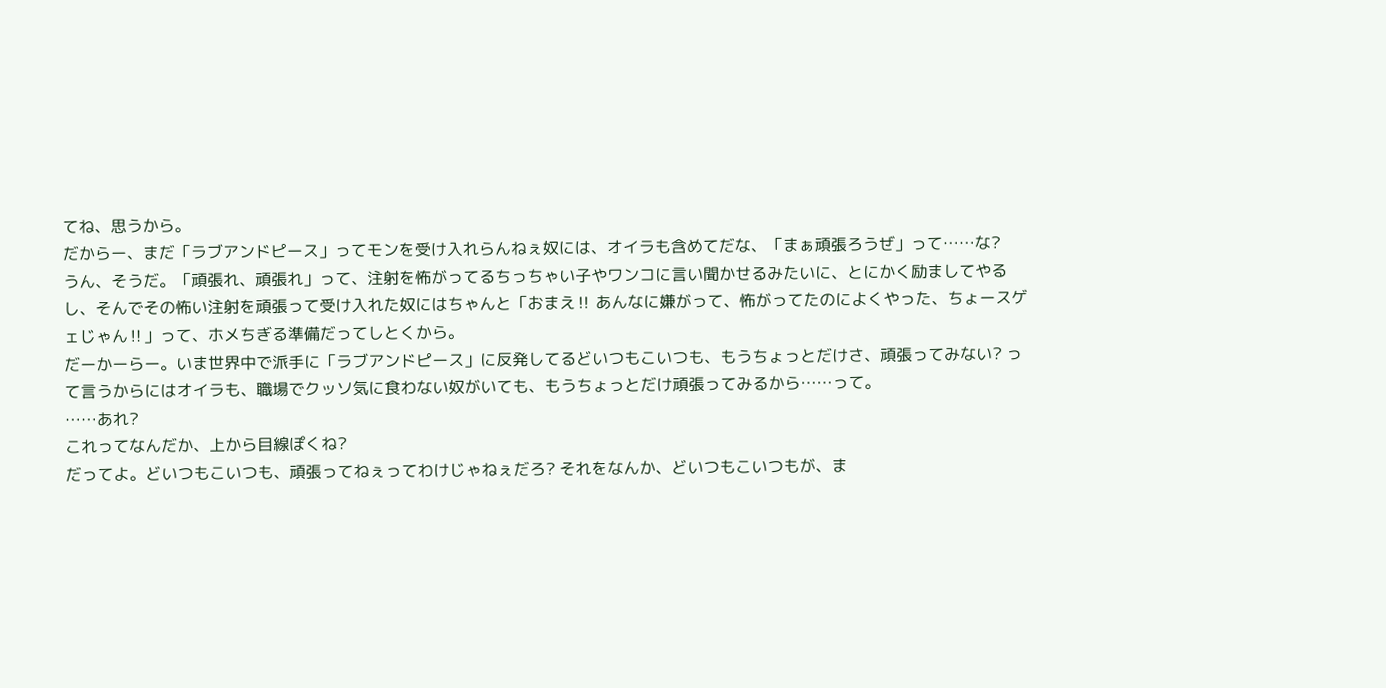てね、思うから。
だからー、まだ「ラブアンドピース」ってモンを受け入れらんねぇ奴には、オイラも含めてだな、「まぁ頑張ろうぜ」って……な?
うん、そうだ。「頑張れ、頑張れ」って、注射を怖がってるちっちゃい子やワンコに言い聞かせるみたいに、とにかく励ましてやるし、そんでその怖い注射を頑張って受け入れた奴にはちゃんと「おまえ‼ あんなに嫌がって、怖がってたのによくやった、ちょースゲェじゃん‼」って、ホメちぎる準備だってしとくから。
だーかーらー。いま世界中で派手に「ラブアンドピース」に反発してるどいつもこいつも、もうちょっとだけさ、頑張ってみない? って言うからにはオイラも、職場でクッソ気に食わない奴がいても、もうちょっとだけ頑張ってみるから……って。
……あれ?
これってなんだか、上から目線ぽくね?
だってよ。どいつもこいつも、頑張ってねぇってわけじゃねぇだろ? それをなんか、どいつもこいつもが、ま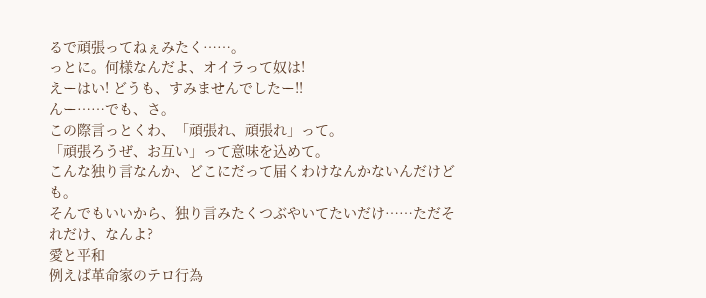るで頑張ってねぇみたく……。
っとに。何様なんだよ、オイラって奴は!
えーはい! どうも、すみませんでしたー‼
んー……でも、さ。
この際言っとくわ、「頑張れ、頑張れ」って。
「頑張ろうぜ、お互い」って意味を込めて。
こんな独り言なんか、どこにだって届くわけなんかないんだけども。
そんでもいいから、独り言みたくつぶやいてたいだけ……ただそれだけ、なんよ?
愛と平和
例えば革命家のテロ行為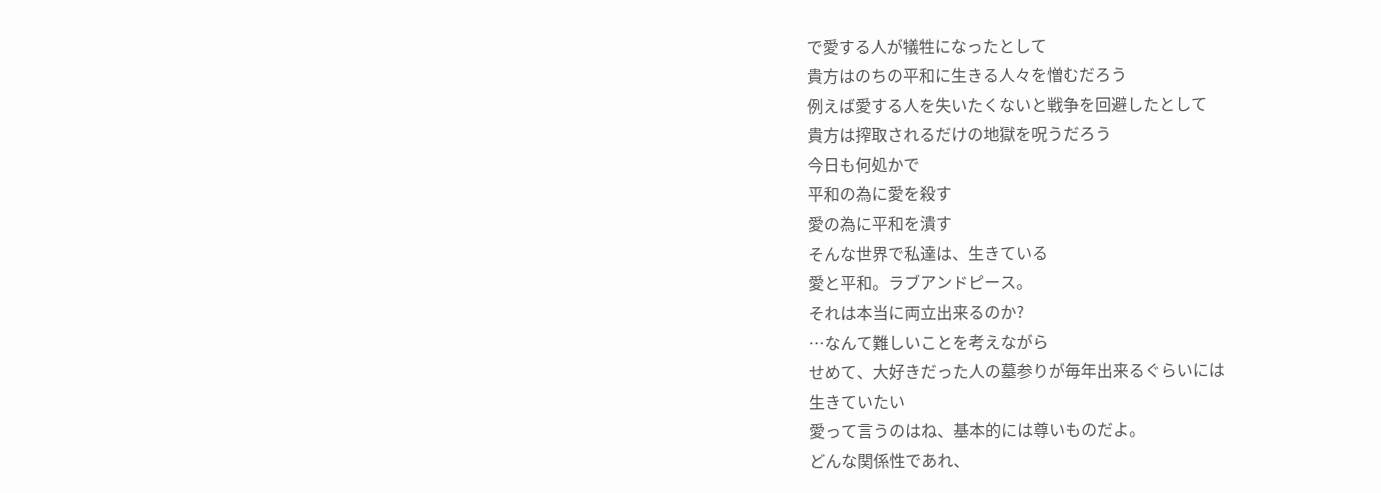で愛する人が犠牲になったとして
貴方はのちの平和に生きる人々を憎むだろう
例えば愛する人を失いたくないと戦争を回避したとして
貴方は搾取されるだけの地獄を呪うだろう
今日も何処かで
平和の為に愛を殺す
愛の為に平和を潰す
そんな世界で私達は、生きている
愛と平和。ラブアンドピース。
それは本当に両立出来るのか?
…なんて難しいことを考えながら
せめて、大好きだった人の墓参りが毎年出来るぐらいには
生きていたい
愛って言うのはね、基本的には尊いものだよ。
どんな関係性であれ、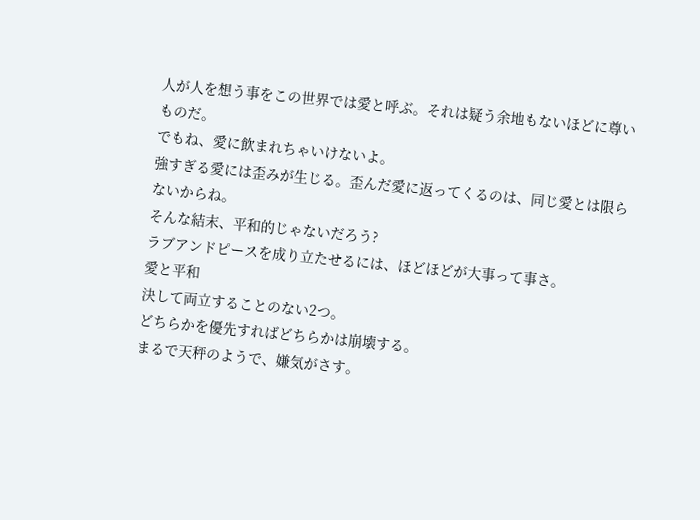人が人を想う事をこの世界では愛と呼ぶ。それは疑う余地もないほどに尊いものだ。
でもね、愛に飲まれちゃいけないよ。
強すぎる愛には歪みが生じる。歪んだ愛に返ってくるのは、同じ愛とは限らないからね。
そんな結末、平和的じゃないだろう?
ラブアンドピースを成り立たせるには、ほどほどが大事って事さ。
愛と平和
決して両立することのない2つ。
どちらかを優先すればどちらかは崩壊する。
まるで天秤のようで、嫌気がさす。